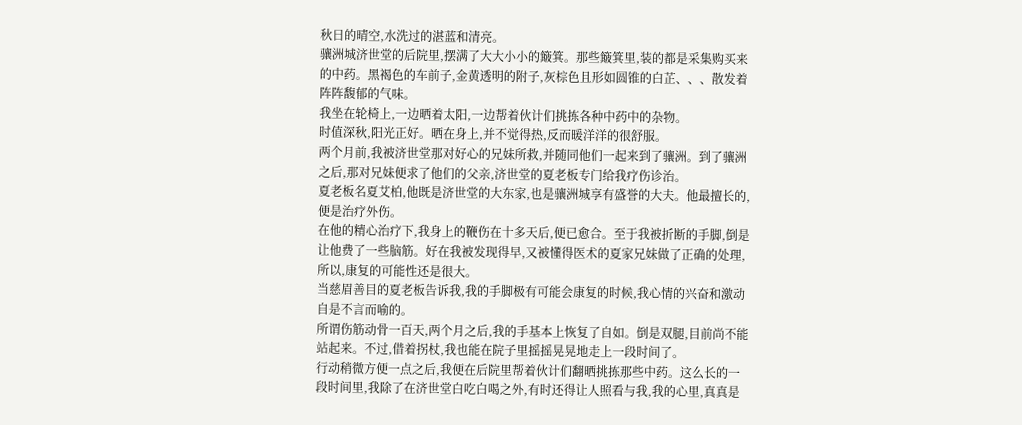秋日的晴空,水洗过的湛蓝和清亮。
骧洲城济世堂的后院里,摆满了大大小小的簸箕。那些簸箕里,装的都是采集购买来的中药。黑褐色的车前子,金黄透明的附子,灰棕色且形如圆锥的白芷、、、散发着阵阵馥郁的气味。
我坐在轮椅上,一边晒着太阳,一边帮着伙计们挑拣各种中药中的杂物。
时值深秋,阳光正好。晒在身上,并不觉得热,反而暖洋洋的很舒服。
两个月前,我被济世堂那对好心的兄妹所救,并随同他们一起来到了骧洲。到了骧洲之后,那对兄妹便求了他们的父亲,济世堂的夏老板专门给我疗伤诊治。
夏老板名夏艾柏,他既是济世堂的大东家,也是骧洲城享有盛誉的大夫。他最擅长的,便是治疗外伤。
在他的精心治疗下,我身上的鞭伤在十多天后,便已愈合。至于我被折断的手脚,倒是让他费了一些脑筋。好在我被发现得早,又被懂得医术的夏家兄妹做了正确的处理,所以,康复的可能性还是很大。
当慈眉善目的夏老板告诉我,我的手脚极有可能会康复的时候,我心情的兴奋和激动自是不言而喻的。
所谓伤筋动骨一百天,两个月之后,我的手基本上恢复了自如。倒是双腿,目前尚不能站起来。不过,借着拐杖,我也能在院子里摇摇晃晃地走上一段时间了。
行动稍微方便一点之后,我便在后院里帮着伙计们翻晒挑拣那些中药。这么长的一段时间里,我除了在济世堂白吃白喝之外,有时还得让人照看与我,我的心里,真真是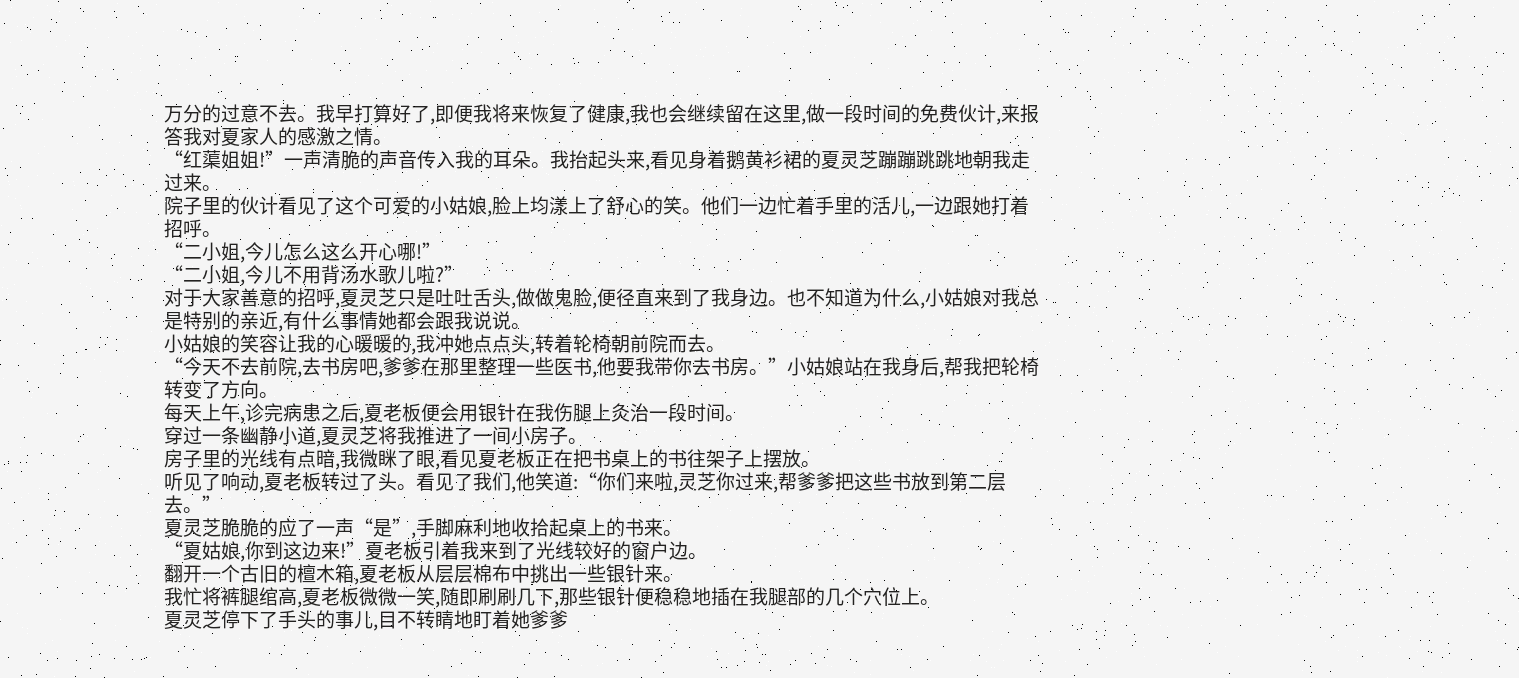万分的过意不去。我早打算好了,即便我将来恢复了健康,我也会继续留在这里,做一段时间的免费伙计,来报答我对夏家人的感激之情。
“红蕖姐姐!”一声清脆的声音传入我的耳朵。我抬起头来,看见身着鹅黄衫裙的夏灵芝蹦蹦跳跳地朝我走过来。
院子里的伙计看见了这个可爱的小姑娘,脸上均漾上了舒心的笑。他们一边忙着手里的活儿,一边跟她打着招呼。
“二小姐,今儿怎么这么开心哪!”
“二小姐,今儿不用背汤水歌儿啦?”
对于大家善意的招呼,夏灵芝只是吐吐舌头,做做鬼脸,便径直来到了我身边。也不知道为什么,小姑娘对我总是特别的亲近,有什么事情她都会跟我说说。
小姑娘的笑容让我的心暖暖的,我冲她点点头,转着轮椅朝前院而去。
“今天不去前院,去书房吧,爹爹在那里整理一些医书,他要我带你去书房。”小姑娘站在我身后,帮我把轮椅转变了方向。
每天上午,诊完病患之后,夏老板便会用银针在我伤腿上灸治一段时间。
穿过一条幽静小道,夏灵芝将我推进了一间小房子。
房子里的光线有点暗,我微眯了眼,看见夏老板正在把书桌上的书往架子上摆放。
听见了响动,夏老板转过了头。看见了我们,他笑道:“你们来啦,灵芝你过来,帮爹爹把这些书放到第二层去。”
夏灵芝脆脆的应了一声“是”,手脚麻利地收拾起桌上的书来。
“夏姑娘,你到这边来!”夏老板引着我来到了光线较好的窗户边。
翻开一个古旧的檀木箱,夏老板从层层棉布中挑出一些银针来。
我忙将裤腿绾高,夏老板微微一笑,随即刷刷几下,那些银针便稳稳地插在我腿部的几个穴位上。
夏灵芝停下了手头的事儿,目不转睛地盯着她爹爹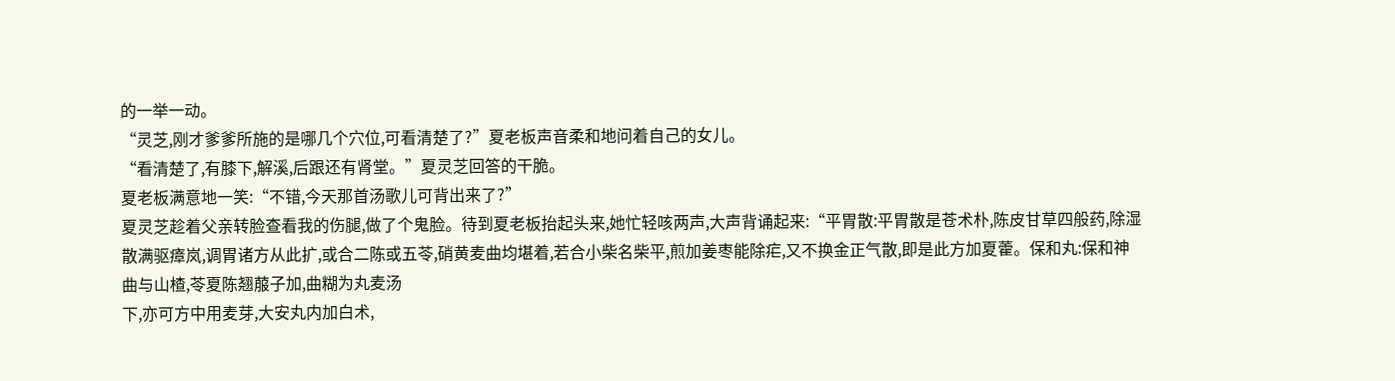的一举一动。
“灵芝,刚才爹爹所施的是哪几个穴位,可看清楚了?”夏老板声音柔和地问着自己的女儿。
“看清楚了,有膝下,解溪,后跟还有肾堂。”夏灵芝回答的干脆。
夏老板满意地一笑:“不错,今天那首汤歌儿可背出来了?”
夏灵芝趁着父亲转脸查看我的伤腿,做了个鬼脸。待到夏老板抬起头来,她忙轻咳两声,大声背诵起来:“平胃散:平胃散是苍术朴,陈皮甘草四般药,除湿散满驱瘴岚,调胃诸方从此扩,或合二陈或五苓,硝黄麦曲均堪着,若合小柴名柴平,煎加姜枣能除疟,又不换金正气散,即是此方加夏藿。保和丸:保和神曲与山楂,苓夏陈翘菔子加,曲糊为丸麦汤
下,亦可方中用麦芽,大安丸内加白术,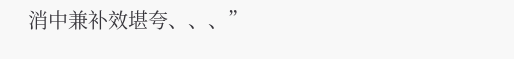消中兼补效堪夸、、、”